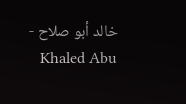خالد أبو صلاح - Khaled Abu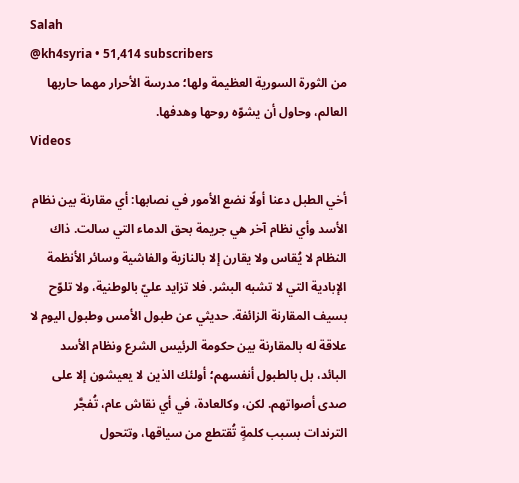Salah
@kh4syria • 51,414 subscribers
من الثورة السورية العظيمة ولها؛ مدرسة الأحرار مهما حاربها العالم، وحاول أن يشوّه روحها وهدفها.
Videos

أخي الطبل دعنا أولًا نضع الأمور في نصابها: أي مقارنة بين نظام الأسد وأي نظام آخر هي جريمة بحق الدماء التي سالت. ذاك النظام لا يُقاس ولا يقارن إلا بالنازية والفاشية وسائر الأنظمة الإبادية التي لا تشبه البشر. فلا تزايد عليّ بالوطنية، ولا تلوّح بسيف المقارنة الزائفة. حديثي عن طبول الأمس وطبول اليوم لا علاقة له بالمقارنة بين حكومة الرئيس الشرع ونظام الأسد البائد، بل بالطبول أنفسهم؛ أولئك الذين لا يعيشون إلا على صدى أصواتهم. لكن، وكالعادة، في أي نقاش عام، تُفجَّر الترندات بسبب كلمةٍ تُقتطع من سياقها، وتتحول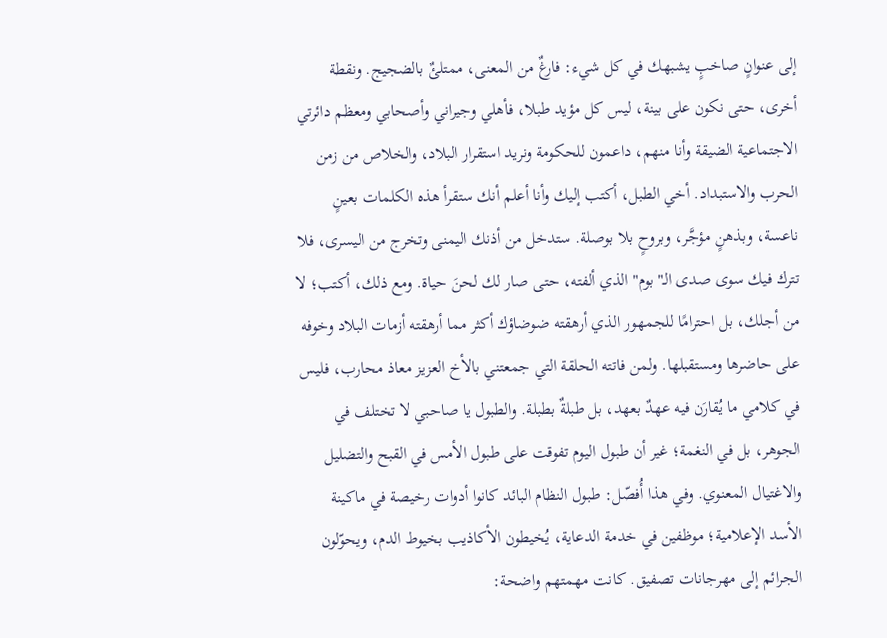إلى عنوانٍ صاخبٍ يشبهك في كل شيء: فارغٌ من المعنى، ممتلئٌ بالضجيج. ونقطة أخرى، حتى نكون على بينة، ليس كل مؤيد طبلا، فأهلي وجيراني وأصحابي ومعظم دائرتي الاجتماعية الضيقة وأنا منهم، داعمون للحكومة ونريد استقرار البلاد، والخلاص من زمن الحرب والاستبداد. أخي الطبل، أكتب إليك وأنا أعلم أنك ستقرأ هذه الكلمات بعينٍ ناعسة، وبذهنٍ مؤجَّر، وبروحٍ بلا بوصلة. ستدخل من أذنك اليمنى وتخرج من اليسرى، فلا تترك فيك سوى صدى الـ"بوم" الذي ألفته، حتى صار لك لحنَ حياة. ومع ذلك، أكتب؛ لا من أجلك، بل احترامًا للجمهور الذي أرهقته ضوضاؤك أكثر مما أرهقته أزمات البلاد وخوفه على حاضرها ومستقبلها. ولمن فاتته الحلقة التي جمعتني بالأخ العزيز معاذ محارب، فليس في كلامي ما يُقارَن فيه عهدٌ بعهد، بل طبلةٌ بطبلة. والطبول يا صاحبي لا تختلف في الجوهر، بل في النغمة؛ غير أن طبول اليوم تفوقت على طبول الأمس في القبح والتضليل والاغتيال المعنوي. وفي هذا أُفصّل: طبول النظام البائد كانوا أدوات رخيصة في ماكينة الأسد الإعلامية؛ موظفين في خدمة الدعاية، يُخيطون الأكاذيب بخيوط الدم، ويحوّلون الجرائم إلى مهرجانات تصفيق. كانت مهمتهم واضحة: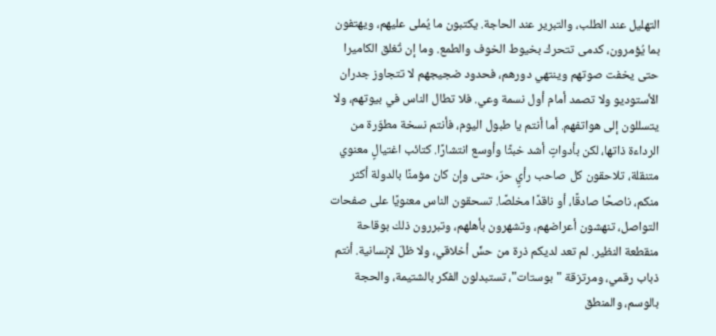التهليل عند الطلب، والتبرير عند الحاجة. يكتبون ما يُملى عليهم، ويهتفون بما يُؤمرون، كدمى تتحرك بخيوط الخوف والطمع. وما إن تُغلق الكاميرا حتى يخفت صوتهم وينتهي دورهم، فحدود ضجيجهم لا تتجاوز جدران الأستوديو ولا تصمد أمام أول نسمة وعي. فلا تطال الناس في بيوتهم، ولا يتسللون إلى هواتفهم. أما أنتم يا طبول اليوم، فأنتم نسخة مطوّرة من الرداءة ذاتها، لكن بأدواتٍ أشد خبثًا وأوسع انتشارًا. كتائب اغتيالٍ معنوي متنقلة، تلاحقون كل صاحب رأيٍ حرّ، حتى وإن كان مؤمنًا بالدولة أكثر منكم، ناصحًا صادقًا، أو ناقدًا مخلصًا. تسحقون الناس معنويًا على صفحات التواصل، تنهشون أعراضهم، وتشهرون بأهلهم، وتبررون ذلك بوقاحة منقطعة النظير. لم تعد لديكم ذرة من حسٍّ أخلاقي، ولا ظلّ لإنسانية. أنتم ذباب رقمي، ومرتزقة "بوستات"، تستبدلون الفكر بالشتيمة، والحجة بالوسم، والمنطق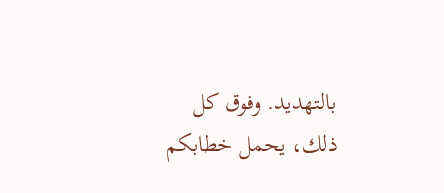بالتهديد. وفوق كل ذلك، يحمل خطابكم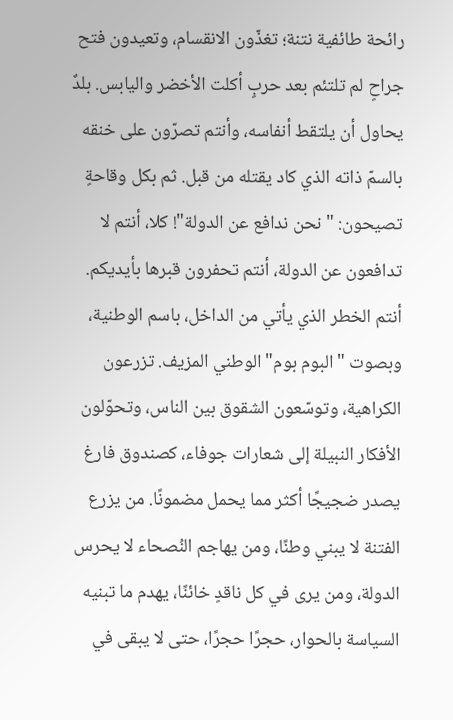رائحة طائفية نتنة؛ تغذّون الانقسام، وتعيدون فتح جراحٍ لم تلتئم بعد حربٍ أكلت الأخضر واليابس. بلدٌ يحاول أن يلتقط أنفاسه، وأنتم تصرّون على خنقه بالسمّ ذاته الذي كاد يقتله من قبل. ثم بكل وقاحةٍ تصيحون: "نحن ندافع عن الدولة"! كلا، أنتم لا تدافعون عن الدولة، أنتم تحفرون قبرها بأيديكم. أنتم الخطر الذي يأتي من الداخل، باسم الوطنية، وبصوت "البوم بوم" الوطني المزيف. تزرعون الكراهية، وتوسّعون الشقوق بين الناس، وتحوّلون الأفكار النبيلة إلى شعارات جوفاء، كصندوق فارغ يصدر ضجيجًا أكثر مما يحمل مضمونًا. من يزرع الفتنة لا يبني وطنًا، ومن يهاجم النُصحاء لا يحرس الدولة، ومن يرى في كل ناقدٍ خائنًا، يهدم ما تبنيه السياسة بالحوار، حجرًا حجرًا، حتى لا يبقى في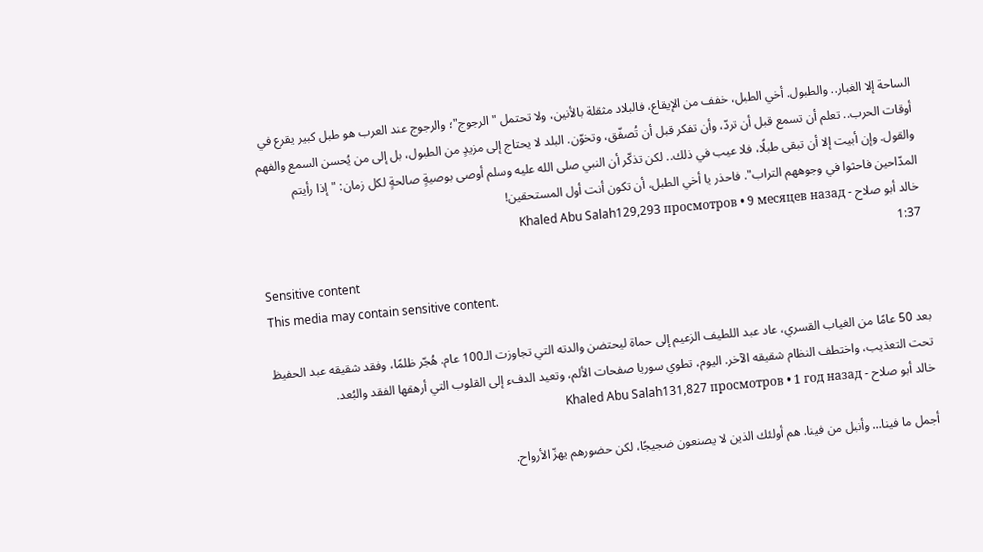الساحة إلا الغبار.. والطبول. أخي الطبل، خفف من الإيقاع، فالبلاد مثقلة بالأنين، ولا تحتمل "الرجوج"؛ والرجوج عند العرب هو طبل كبير يقرع في أوقات الحرب.. تعلم أن تسمع قبل أن تردّ، وأن تفكر قبل أن تُصفّق، وتخوّن. البلد لا يحتاج إلى مزيدٍ من الطبول، بل إلى من يُحسن السمع والفهم والقول. وإن أبيت إلا أن تبقى طبلًا، فلا عيب في ذلك.. لكن تذكّر أن النبي صلى الله عليه وسلم أوصى بوصيةٍ صالحةٍ لكل زمان: "إذا رأيتم المدّاحين فاحثوا في وجوههم التراب". فاحذر يا أخي الطبل، أن تكون أنت أول المستحقين!
خالد أبو صلاح - Khaled Abu Salah129,293 просмотров • 9 месяцев назад
1:37
Sensitive content
This media may contain sensitive content.

بعد 50 عامًا من الغياب القسري، عاد عبد اللطيف الزعيم إلى حماة ليحتضن والدته التي تجاوزت الـ100 عام. هُجّر ظلمًا، وفقد شقيقه عبد الحفيظ تحت التعذيب، واختطف النظام شقيقه الآخر. اليوم، تطوي سوريا صفحات الألم، وتعيد الدفء إلى القلوب التي أرهقها الفقد والبُعد.
خالد أبو صلاح - Khaled Abu Salah131,827 просмотров • 1 год назад

أجمل ما فينا… وأنبل من فينا. هم أولئك الذين لا يصنعون ضجيجًا، لكن حضورهم يهزّ الأرواح.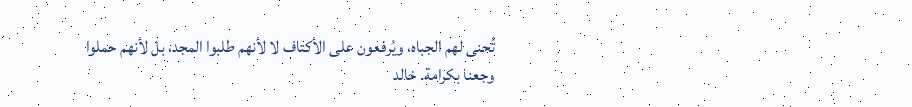تُحنى لهم الجباه، ويُرفعون على الأكتاف لا لأنهم طلبوا المجد، بل لأنهم حملوا وجعنا بكرامة. خالد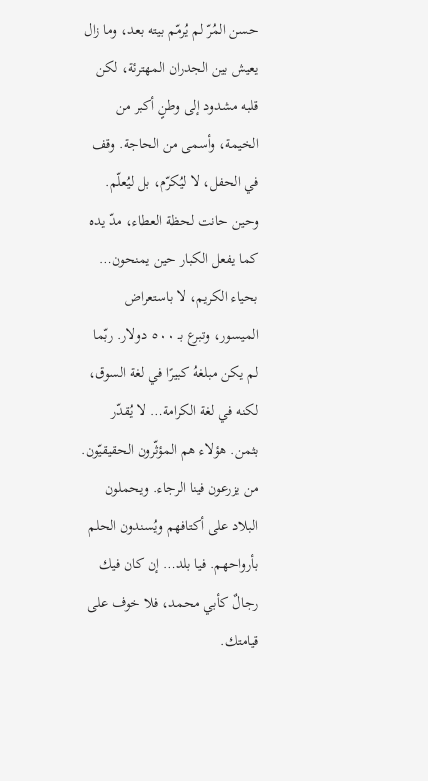حسن المُرّ لم يُرمّم بيته بعد، وما زال يعيش بين الجدران المهترئة، لكن قلبه مشدود إلى وطنٍ أكبر من الخيمة، وأسمى من الحاجة. وقف في الحفل، لا ليُكرّم، بل ليُعلّم. وحين حانت لحظة العطاء، مدّ يده كما يفعل الكبار حين يمنحون… بحياء الكريم، لا باستعراض الميسور، وتبرع بـ ٥٠٠ دولار. ربّما لم يكن مبلغهُ كبيرًا في لغة السوق، لكنه في لغة الكرامة… لا يُقدّر بثمن. هؤلاء هم المؤثّرون الحقيقيّون. من يزرعون فينا الرجاء. ويحملون البلاد على أكتافهم ويُسندون الحلم بأرواحهم. فيا بلد… إن كان فيك رجالٌ كأبي محمد، فلا خوف على قيامتك.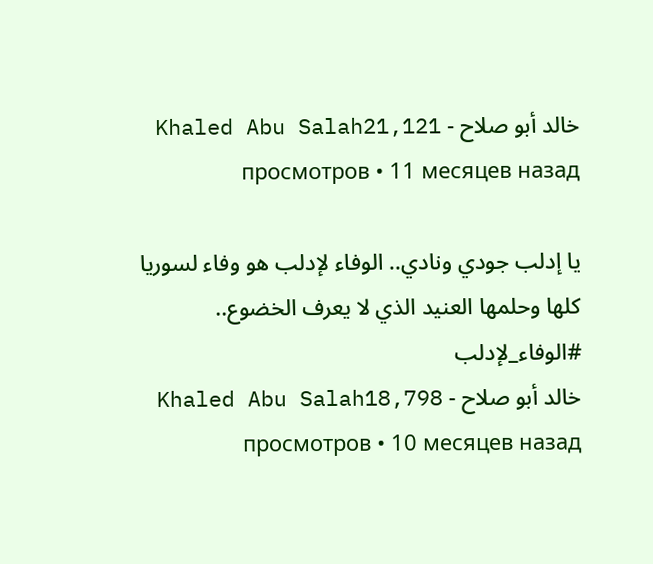خالد أبو صلاح - Khaled Abu Salah21,121 просмотров • 11 месяцев назад

يا إدلب جودي ونادي.. الوفاء لإدلب هو وفاء لسوريا كلها وحلمها العنيد الذي لا يعرف الخضوع.. #الوفاء_لإدلب
خالد أبو صلاح - Khaled Abu Salah18,798 просмотров • 10 месяцев назад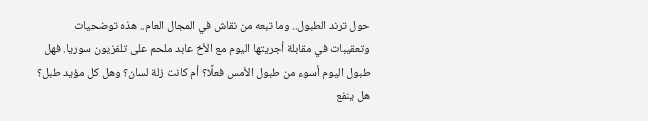حول ترند الطبول.. وما تبعه من نقاش في المجال العام.. هذه توضحيات وتعقيبات في مقابلة أجريتها اليوم مع الأخ عابد ملحم على تلفزيون سوريا. فهل طبول اليوم أسوء من طبول الأمس فعلًا؟ أم كانت زلة لسان؟ وهل كل مؤيد طبل؟ هل ينفع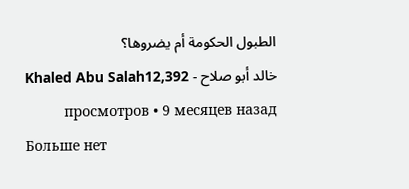الطبول الحكومة أم يضروها؟
خالد أبو صلاح - Khaled Abu Salah12,392 просмотров • 9 месяцев назад
Больше нет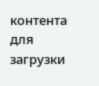контента для загрузки